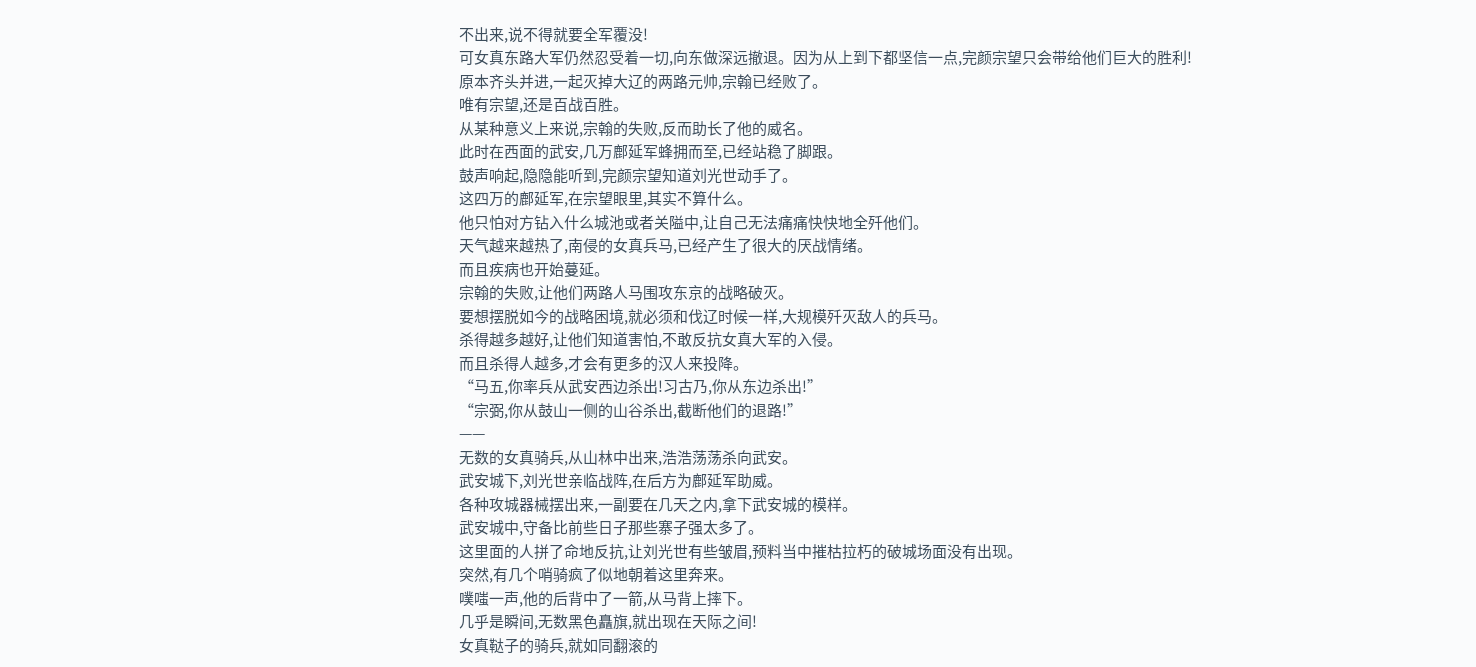不出来,说不得就要全军覆没!
可女真东路大军仍然忍受着一切,向东做深远撤退。因为从上到下都坚信一点,完颜宗望只会带给他们巨大的胜利!
原本齐头并进,一起灭掉大辽的两路元帅,宗翰已经败了。
唯有宗望,还是百战百胜。
从某种意义上来说,宗翰的失败,反而助长了他的威名。
此时在西面的武安,几万鄜延军蜂拥而至,已经站稳了脚跟。
鼓声响起,隐隐能听到,完颜宗望知道刘光世动手了。
这四万的鄜延军,在宗望眼里,其实不算什么。
他只怕对方钻入什么城池或者关隘中,让自己无法痛痛快快地全歼他们。
天气越来越热了,南侵的女真兵马,已经产生了很大的厌战情绪。
而且疾病也开始蔓延。
宗翰的失败,让他们两路人马围攻东京的战略破灭。
要想摆脱如今的战略困境,就必须和伐辽时候一样,大规模歼灭敌人的兵马。
杀得越多越好,让他们知道害怕,不敢反抗女真大军的入侵。
而且杀得人越多,才会有更多的汉人来投降。
“马五,你率兵从武安西边杀出!习古乃,你从东边杀出!”
“宗弼,你从鼓山一侧的山谷杀出,截断他们的退路!”
——
无数的女真骑兵,从山林中出来,浩浩荡荡杀向武安。
武安城下,刘光世亲临战阵,在后方为鄜延军助威。
各种攻城器械摆出来,一副要在几天之内,拿下武安城的模样。
武安城中,守备比前些日子那些寨子强太多了。
这里面的人拼了命地反抗,让刘光世有些皱眉,预料当中摧枯拉朽的破城场面没有出现。
突然,有几个哨骑疯了似地朝着这里奔来。
噗嗤一声,他的后背中了一箭,从马背上摔下。
几乎是瞬间,无数黑色矗旗,就出现在天际之间!
女真鞑子的骑兵,就如同翻滚的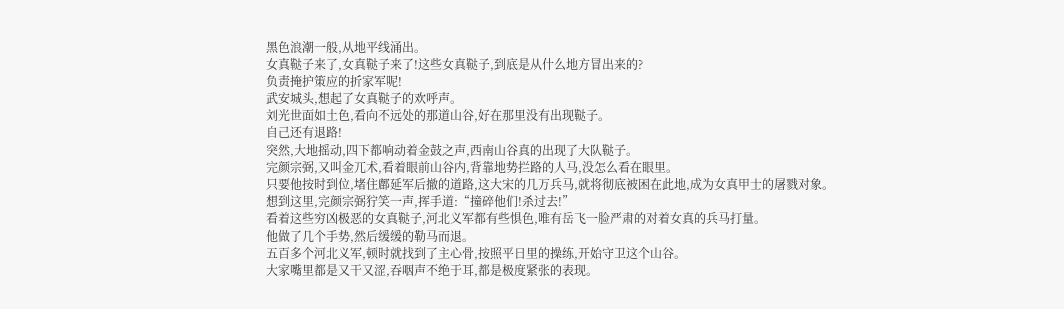黑色浪潮一般,从地平线涌出。
女真鞑子来了,女真鞑子来了!这些女真鞑子,到底是从什么地方冒出来的?
负责掩护策应的折家军呢!
武安城头,想起了女真鞑子的欢呼声。
刘光世面如土色,看向不远处的那道山谷,好在那里没有出现鞑子。
自己还有退路!
突然,大地摇动,四下都响动着金鼓之声,西南山谷真的出现了大队鞑子。
完颜宗弼,又叫金兀术,看着眼前山谷内,背靠地势拦路的人马,没怎么看在眼里。
只要他按时到位,堵住鄜延军后撤的道路,这大宋的几万兵马,就将彻底被困在此地,成为女真甲士的屠戮对象。
想到这里,完颜宗弼狞笑一声,挥手道:“撞碎他们!杀过去!”
看着这些穷凶极恶的女真鞑子,河北义军都有些惧色,唯有岳飞一脸严肃的对着女真的兵马打量。
他做了几个手势,然后缓缓的勒马而退。
五百多个河北义军,顿时就找到了主心骨,按照平日里的操练,开始守卫这个山谷。
大家嘴里都是又干又涩,吞咽声不绝于耳,都是极度紧张的表现。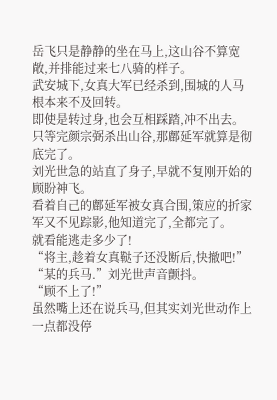岳飞只是静静的坐在马上,这山谷不算宽敞,并排能过来七八骑的样子。
武安城下,女真大军已经杀到,围城的人马根本来不及回转。
即使是转过身,也会互相踩踏,冲不出去。
只等完颜宗弼杀出山谷,那鄜延军就算是彻底完了。
刘光世急的站直了身子,早就不复刚开始的顾盼神飞。
看着自己的鄜延军被女真合围,策应的折家军又不见踪影,他知道完了,全都完了。
就看能逃走多少了!
“将主,趁着女真鞑子还没断后,快撤吧!”
“某的兵马.”刘光世声音颤抖。
“顾不上了!”
虽然嘴上还在说兵马,但其实刘光世动作上一点都没停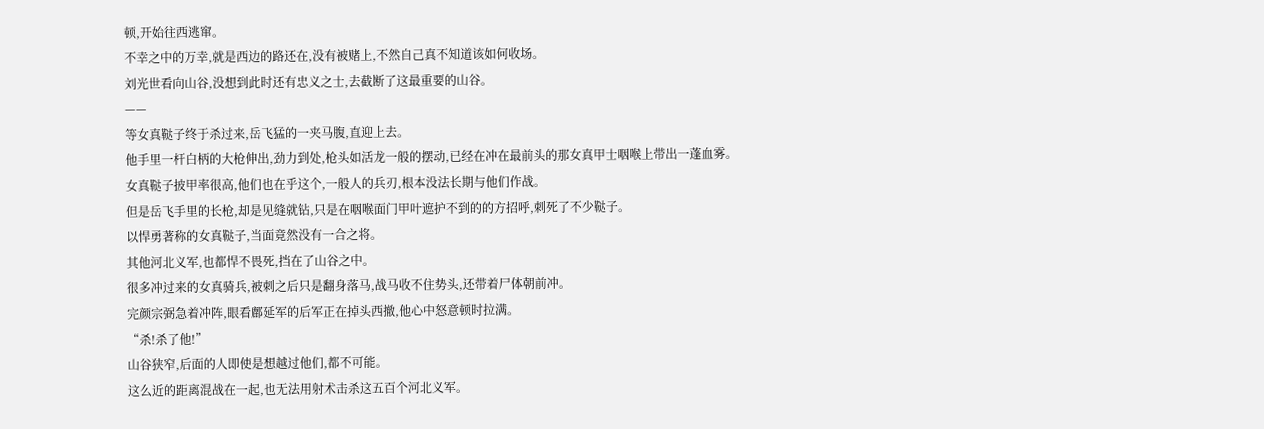顿,开始往西逃窜。
不幸之中的万幸,就是西边的路还在,没有被赌上,不然自己真不知道该如何收场。
刘光世看向山谷,没想到此时还有忠义之士,去截断了这最重要的山谷。
——
等女真鞑子终于杀过来,岳飞猛的一夹马腹,直迎上去。
他手里一杆白柄的大枪伸出,劲力到处,枪头如活龙一般的摆动,已经在冲在最前头的那女真甲士咽喉上带出一蓬血雾。
女真鞑子披甲率很高,他们也在乎这个,一般人的兵刃,根本没法长期与他们作战。
但是岳飞手里的长枪,却是见缝就钻,只是在咽喉面门甲叶遮护不到的的方招呼,刺死了不少鞑子。
以悍勇著称的女真鞑子,当面竟然没有一合之将。
其他河北义军,也都悍不畏死,挡在了山谷之中。
很多冲过来的女真骑兵,被刺之后只是翻身落马,战马收不住势头,还带着尸体朝前冲。
完颜宗弼急着冲阵,眼看鄜延军的后军正在掉头西撤,他心中怒意顿时拉满。
“杀!杀了他!”
山谷狭窄,后面的人即使是想越过他们,都不可能。
这么近的距离混战在一起,也无法用射术击杀这五百个河北义军。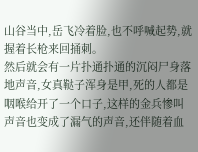山谷当中,岳飞冷着脸,也不呼喊起势,就握着长枪来回捅刺。
然后就会有一片扑通扑通的沉闷尸身落地声音,女真鞑子浑身是甲,死的人都是咽喉给开了一个口子,这样的金兵惨叫声音也变成了漏气的声音,还伴随着血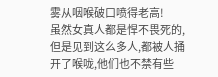雾从咽喉破口喷得老高!
虽然女真人都是悍不畏死的,但是见到这么多人,都被人捅开了喉咙,他们也不禁有些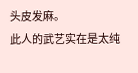头皮发麻。
此人的武艺实在是太纯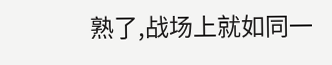熟了,战场上就如同一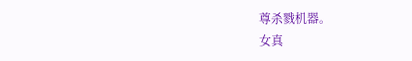尊杀戮机器。
女真